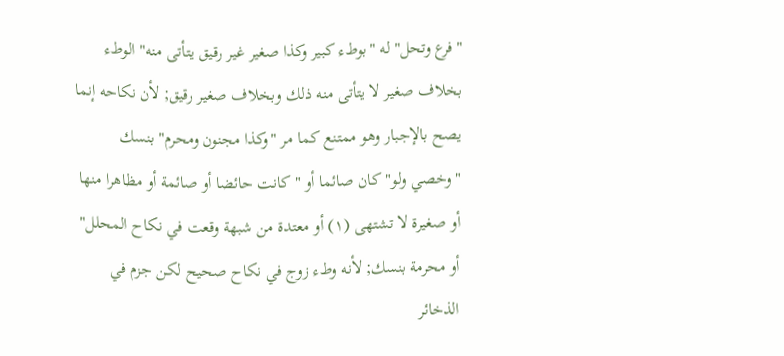"فرع وتحل" له "بوطء كبير وكذا صغير غير رقيق يتأتى منه" الوطء بخلاف صغير لا يتأتى منه ذلك وبخلاف صغير رقيق; لأن نكاحه إنما يصح بالإجبار وهو ممتنع كما مر "وكذا مجنون ومحرم" بنسك "وخصي ولو" كان صائما أو "كانت حائضا أو صائمة أو مظاهرا منها أو صغيرة لا تشتهى (١) أو معتدة من شبهة وقعت في نكاح المحلل" أو محرمة بنسك; لأنه وطء زوج في نكاح صحيح لكن جزم في الذخائر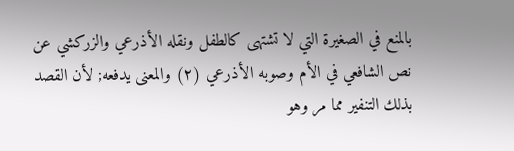بالمنع في الصغيرة التي لا تشتهى كالطفل ونقله الأذرعي والزركشي عن نص الشافعي في الأم وصوبه الأذرعي (٢) والمعنى يدفعه; لأن القصد بذلك التنفير مما مر وهو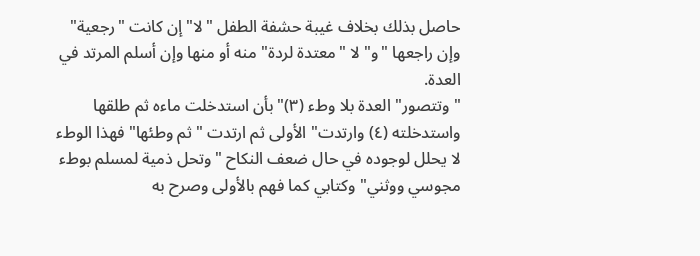حاصل بذلك بخلاف غيبة حشفة الطفل "لا" إن كانت "رجعية" وإن راجعها "و" لا "معتدة لردة" منه أو منها وإن أسلم المرتد في العدة.
"وتتصور" العدة بلا وطء (٣)"بأن استدخلت ماءه ثم طلقها واستدخلته (٤) وارتدت" الأولى ثم ارتدت "ثم وطئها" فهذا الوطء لا يحلل لوجوده في حال ضعف النكاح "وتحل ذمية لمسلم بوطء مجوسي ووثني" وكتابي كما فهم بالأولى وصرح به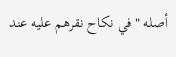أصله "في نكاح نقرهم عليه عند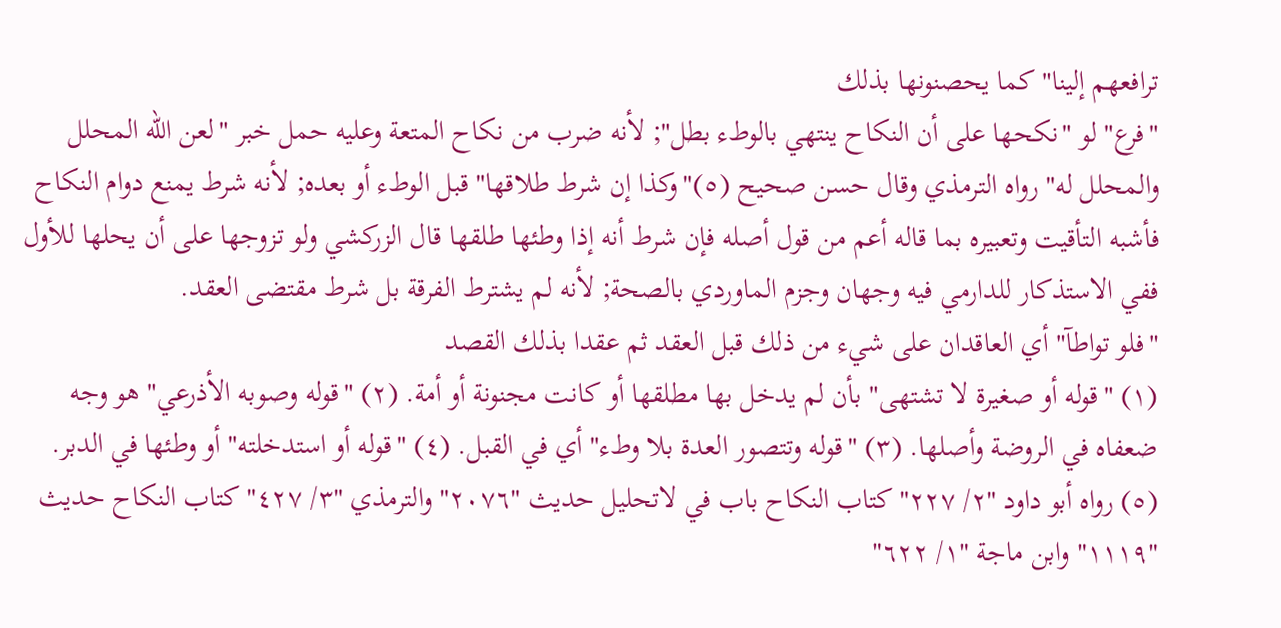ترافعهم إلينا" كما يحصنونها بذلك
"فرع" لو "نكحها على أن النكاح ينتهي بالوطء بطل"; لأنه ضرب من نكاح المتعة وعليه حمل خبر "لعن الله المحلل والمحلل له" رواه الترمذي وقال حسن صحيح (٥)"وكذا إن شرط طلاقها" قبل الوطء أو بعده; لأنه شرط يمنع دوام النكاح فأشبه التأقيت وتعبيره بما قاله أعم من قول أصله فإن شرط أنه إذا وطئها طلقها قال الزركشي ولو تزوجها على أن يحلها للأول ففي الاستذكار للدارمي فيه وجهان وجزم الماوردي بالصحة; لأنه لم يشترط الفرقة بل شرط مقتضى العقد.
"فلو تواطآ" أي العاقدان على شيء من ذلك قبل العقد ثم عقدا بذلك القصد
(١) "قوله أو صغيرة لا تشتهى" بأن لم يدخل بها مطلقها أو كانت مجنونة أو أمة. (٢) "قوله وصوبه الأذرعي" هو وجه ضعفاه في الروضة وأصلها. (٣) "قوله وتتصور العدة بلا وطء" أي في القبل. (٤) "قوله أو استدخلته" أو وطئها في الدبر. (٥) رواه أبو داود "٢/ ٢٢٧" كتاب النكاح باب في لاتحليل حديث "٢٠٧٦" والترمذي "٣/ ٤٢٧" كتاب النكاح حديث "١١١٩" وابن ماجة "١/ ٦٢٢"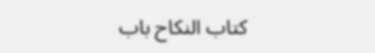كتاب النكاح باب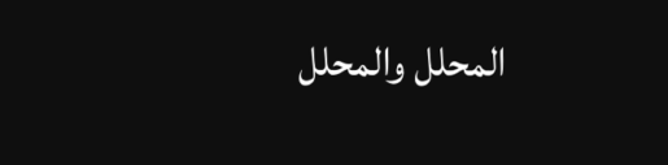المحلل والمحلل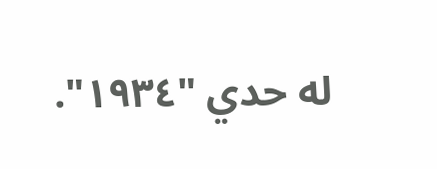له حدي "١٩٣٤".